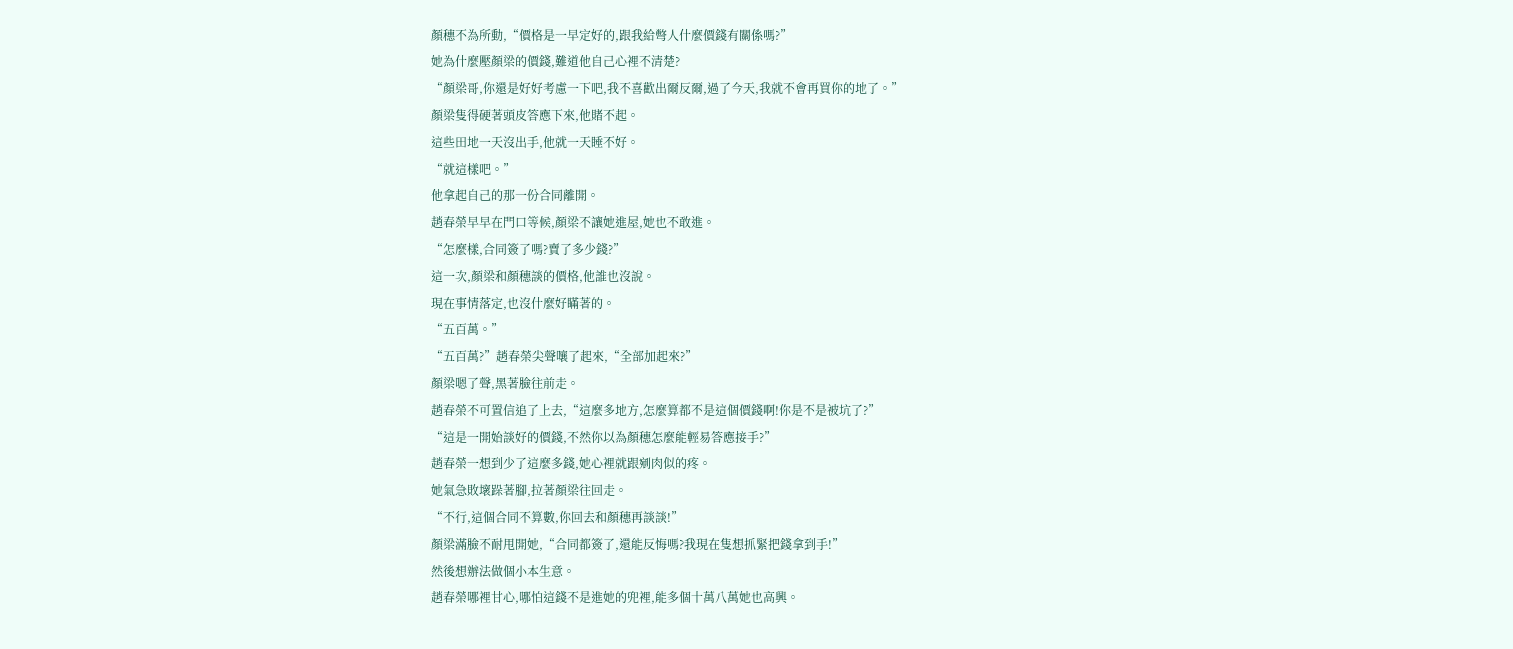顏穗不為所動,“價格是一早定好的,跟我給彆人什麼價錢有關係嗎?”
她為什麼壓顏梁的價錢,難道他自己心裡不清楚?
“顏梁哥,你還是好好考慮一下吧,我不喜歡出爾反爾,過了今天,我就不會再買你的地了。”
顏梁隻得硬著頭皮答應下來,他賭不起。
這些田地一天沒出手,他就一天睡不好。
“就這樣吧。”
他拿起自己的那一份合同離開。
趙春榮早早在門口等候,顏梁不讓她進屋,她也不敢進。
“怎麼樣,合同簽了嗎?賣了多少錢?”
這一次,顏梁和顏穗談的價格,他誰也沒說。
現在事情落定,也沒什麼好瞞著的。
“五百萬。”
“五百萬?”趙春榮尖聲嚷了起來,“全部加起來?”
顏梁嗯了聲,黑著臉往前走。
趙春榮不可置信追了上去,“這麼多地方,怎麼算都不是這個價錢啊!你是不是被坑了?”
“這是一開始談好的價錢,不然你以為顏穗怎麼能輕易答應接手?”
趙春榮一想到少了這麼多錢,她心裡就跟剜肉似的疼。
她氣急敗壞跺著腳,拉著顏梁往回走。
“不行,這個合同不算數,你回去和顏穗再談談!”
顏梁滿臉不耐甩開她,“合同都簽了,還能反悔嗎?我現在隻想抓緊把錢拿到手!”
然後想辦法做個小本生意。
趙春榮哪裡甘心,哪怕這錢不是進她的兜裡,能多個十萬八萬她也高興。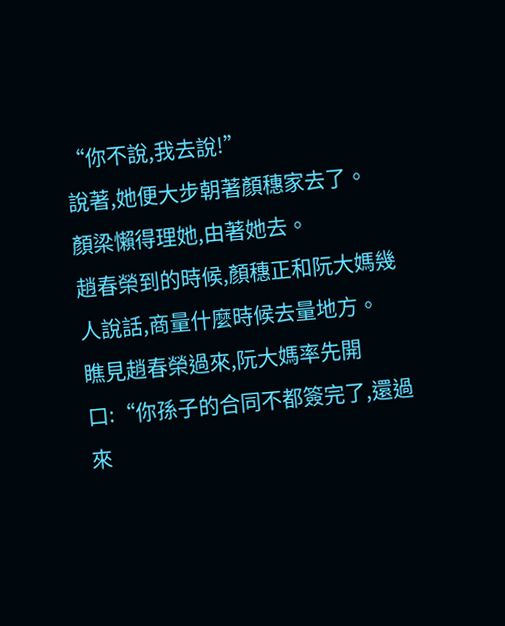“你不說,我去說!”
說著,她便大步朝著顏穗家去了。
顏梁懶得理她,由著她去。
趙春榮到的時候,顏穗正和阮大媽幾人說話,商量什麼時候去量地方。
瞧見趙春榮過來,阮大媽率先開口:“你孫子的合同不都簽完了,還過來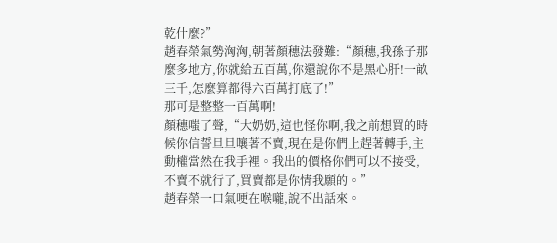乾什麼?”
趙春榮氣勢洶洶,朝著顏穗法發難:“顏穗,我孫子那麼多地方,你就給五百萬,你還說你不是黑心肝!一畝三千,怎麼算都得六百萬打底了!”
那可是整整一百萬啊!
顏穗嗤了聲,“大奶奶,這也怪你啊,我之前想買的時候你信誓旦旦嚷著不賣,現在是你們上趕著轉手,主動權當然在我手裡。我出的價格你們可以不接受,不賣不就行了,買賣都是你情我願的。”
趙春榮一口氣哽在喉嚨,說不出話來。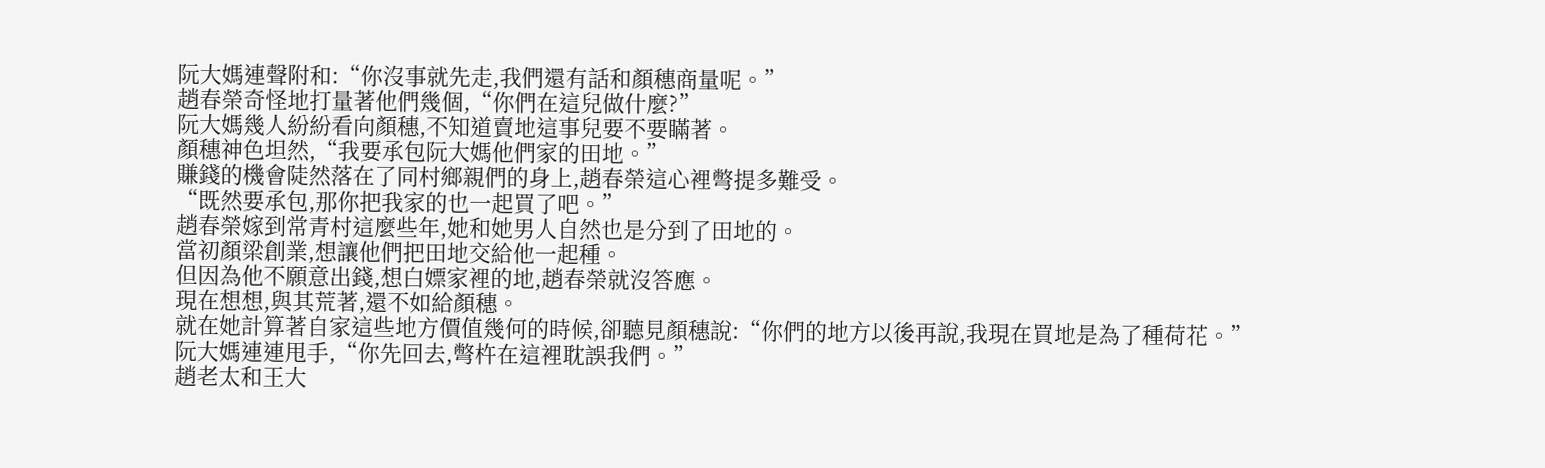阮大媽連聲附和:“你沒事就先走,我們還有話和顏穗商量呢。”
趙春榮奇怪地打量著他們幾個,“你們在這兒做什麼?”
阮大媽幾人紛紛看向顏穗,不知道賣地這事兒要不要瞞著。
顏穗神色坦然,“我要承包阮大媽他們家的田地。”
賺錢的機會陡然落在了同村鄉親們的身上,趙春榮這心裡彆提多難受。
“既然要承包,那你把我家的也一起買了吧。”
趙春榮嫁到常青村這麼些年,她和她男人自然也是分到了田地的。
當初顏梁創業,想讓他們把田地交給他一起種。
但因為他不願意出錢,想白嫖家裡的地,趙春榮就沒答應。
現在想想,與其荒著,還不如給顏穗。
就在她計算著自家這些地方價值幾何的時候,卻聽見顏穗說:“你們的地方以後再說,我現在買地是為了種荷花。”
阮大媽連連甩手,“你先回去,彆杵在這裡耽誤我們。”
趙老太和王大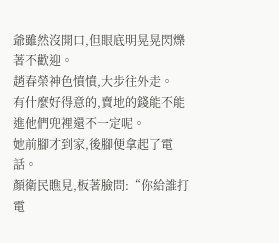爺雖然沒開口,但眼底明晃晃閃爍著不歡迎。
趙春榮神色憤憤,大步往外走。
有什麼好得意的,賣地的錢能不能進他們兜裡還不一定呢。
她前腳才到家,後腳便拿起了電話。
顏衛民瞧見,板著臉問:“你給誰打電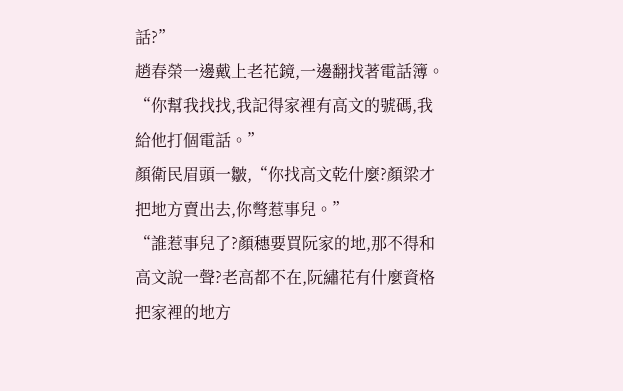話?”
趙春榮一邊戴上老花鏡,一邊翻找著電話簿。
“你幫我找找,我記得家裡有高文的號碼,我給他打個電話。”
顏衛民眉頭一皺,“你找高文乾什麼?顏梁才把地方賣出去,你彆惹事兒。”
“誰惹事兒了?顏穗要買阮家的地,那不得和高文說一聲?老高都不在,阮繡花有什麼資格把家裡的地方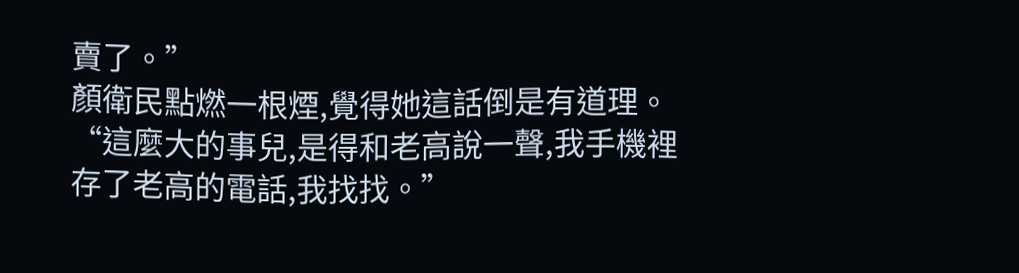賣了。”
顏衛民點燃一根煙,覺得她這話倒是有道理。
“這麼大的事兒,是得和老高說一聲,我手機裡存了老高的電話,我找找。”